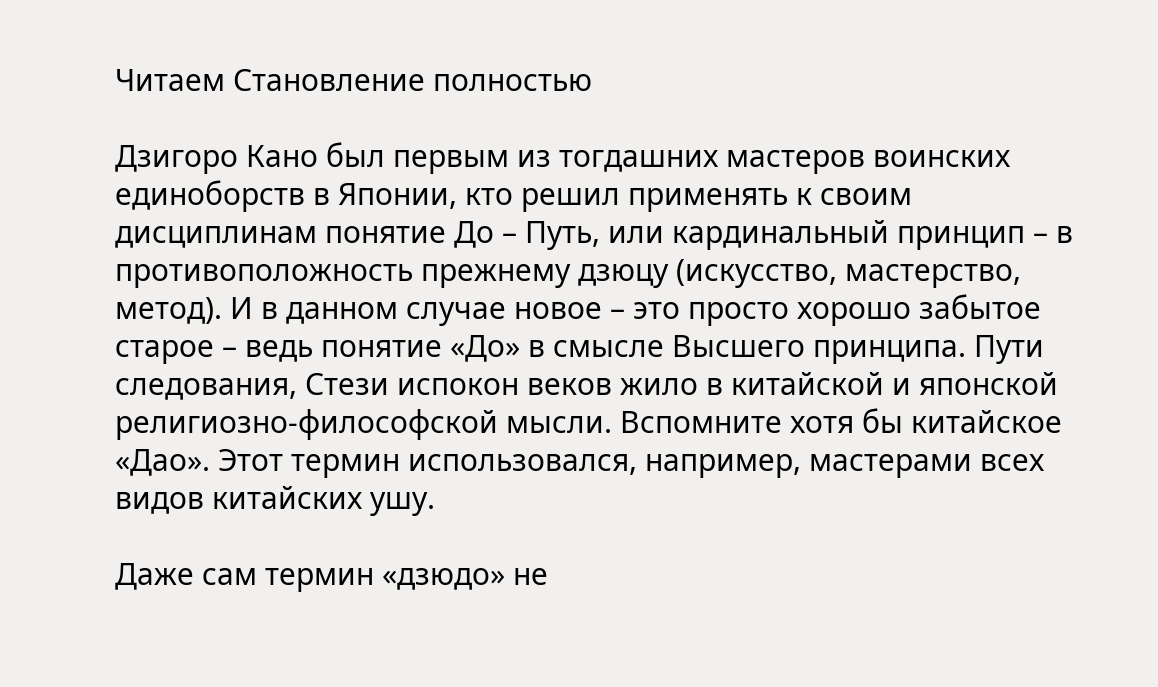Читаем Становление полностью

Дзигоро Кано был первым из тогдашних мастеров воинских единоборств в Японии, кто решил применять к своим дисциплинам понятие До – Путь, или кардинальный принцип – в противоположность прежнему дзюцу (искусство, мастерство, метод). И в данном случае новое – это просто хорошо забытое старое – ведь понятие «До» в смысле Высшего принципа. Пути следования, Стези испокон веков жило в китайской и японской религиозно-философской мысли. Вспомните хотя бы китайское «Дао». Этот термин использовался, например, мастерами всех видов китайских ушу.

Даже сам термин «дзюдо» не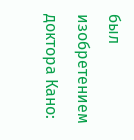был изобретением доктора Кано: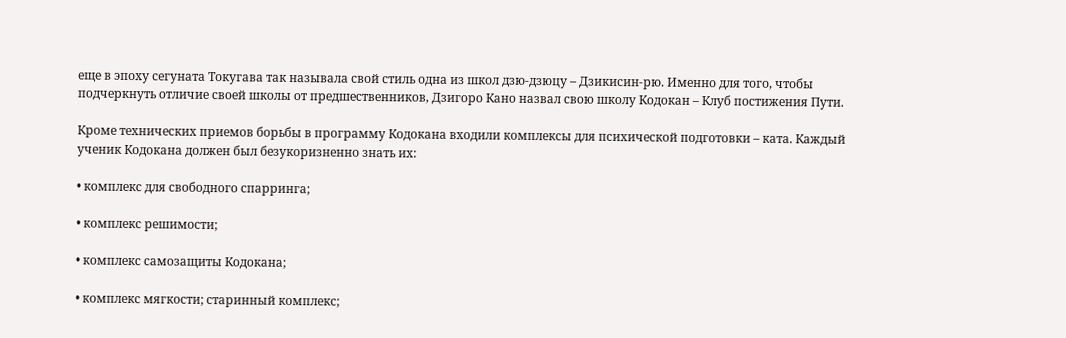еще в эпоху сегуната Токугава так называла свой стиль одна из школ дзю-дзюцу – Дзикисин-рю. Именно для того, чтобы подчеркнуть отличие своей школы от предшественников, Дзигоро Кано назвал свою школу Кодокан – Клуб постижения Пути.

Кроме технических приемов борьбы в программу Кодокана входили комплексы для психической подготовки – ката. Каждый ученик Кодокана должен был безукоризненно знать их:

• комплекс для свободного спарринга;

• комплекс решимости;

• комплекс самозащиты Кодокана;

• комплекс мягкости; старинный комплекс;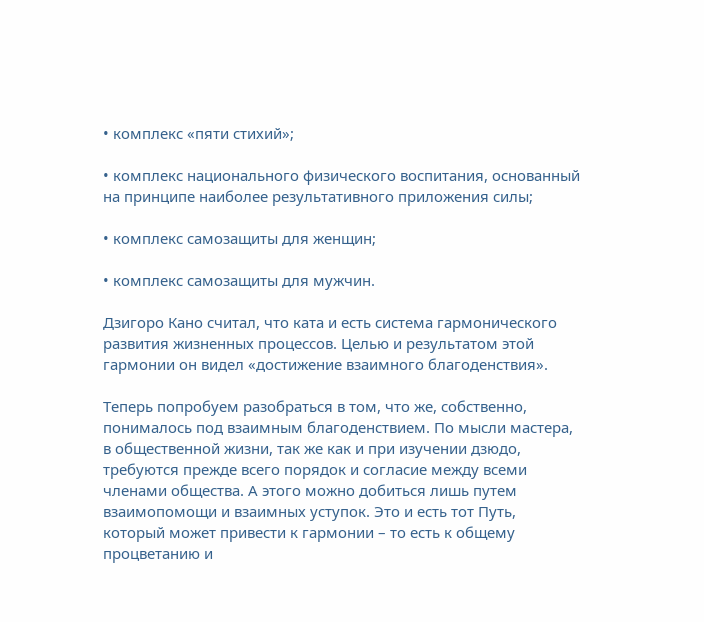• комплекс «пяти стихий»;

• комплекс национального физического воспитания, основанный на принципе наиболее результативного приложения силы;

• комплекс самозащиты для женщин;

• комплекс самозащиты для мужчин.

Дзигоро Кано считал, что ката и есть система гармонического развития жизненных процессов. Целью и результатом этой гармонии он видел «достижение взаимного благоденствия».

Теперь попробуем разобраться в том, что же, собственно, понималось под взаимным благоденствием. По мысли мастера, в общественной жизни, так же как и при изучении дзюдо, требуются прежде всего порядок и согласие между всеми членами общества. А этого можно добиться лишь путем взаимопомощи и взаимных уступок. Это и есть тот Путь, который может привести к гармонии – то есть к общему процветанию и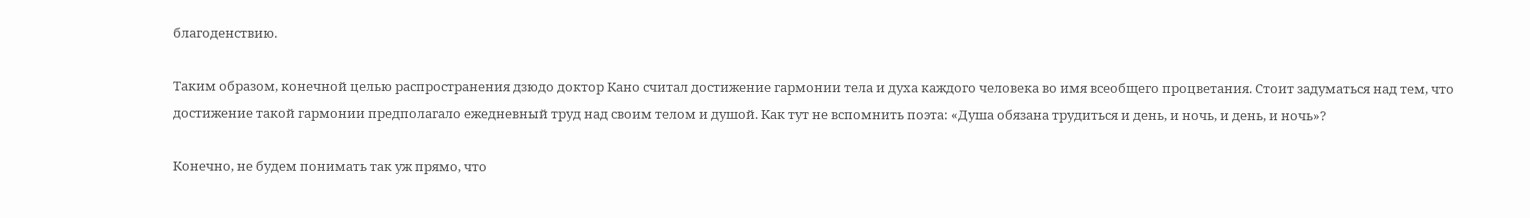благоденствию.

Таким образом, конечной целью распространения дзюдо доктор Кано считал достижение гармонии тела и духа каждого человека во имя всеобщего процветания. Стоит задуматься над тем, что достижение такой гармонии предполагало ежедневный труд над своим телом и душой. Как тут не вспомнить поэта: «Душа обязана трудиться и день, и ночь, и день, и ночь»?

Конечно, не будем понимать так уж прямо, что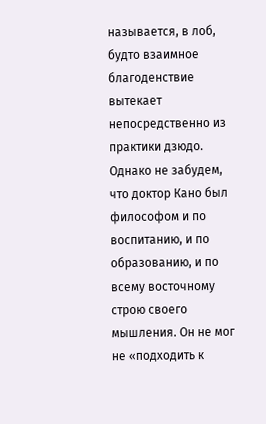называется, в лоб, будто взаимное благоденствие вытекает непосредственно из практики дзюдо. Однако не забудем, что доктор Кано был философом и по воспитанию, и по образованию, и по всему восточному строю своего мышления. Он не мог не «подходить к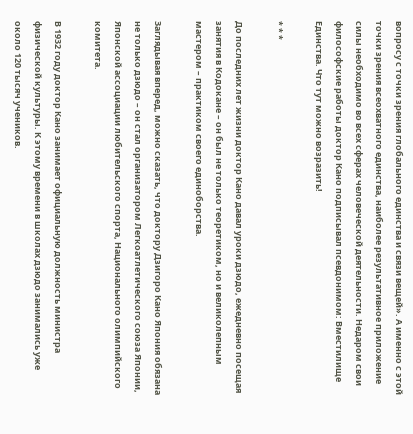вопросу с точки зрения глобального единства и связи вещей». А именно с этой точки зрения всеохватного единства, наиболее результативное приложение силы необходимо во всех сферах человеческой деятельности. Недаром свои философские работы доктор Кано подписывал псевдонимом: Вместилище Единства. Что тут можно возразить!

* * *

До последних лет жизни доктор Кано давал уроки дзюдо, ежедневно посещая занятия в Кодокане – он был не только теоретиком, но и великолепным мастером – практиком своего единоборства.

Заглядывая вперед, можно сказать, что доктору Дзигоро Кано Япония обязана не только дзюдо – он стал организатором Легкоатлетического союза Японии, Японской ассоциации любительского спорта, Национального олимпийского комитета.

В 1932 году доктор Кано занимает официальную должность министра физической культуры. К этому времени в школах дзюдо занимались уже около 120 тысяч учеников.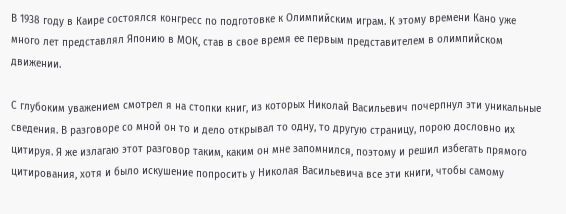В 1938 году в Каире состоялся конгресс по подготовке к Олимпийским играм. К этому времени Кано уже много лет представлял Японию в МОК, став в свое время ее первым представителем в олимпийском движении.

С глубоким уважением смотрел я на стопки книг, из которых Николай Васильевич почерпнул эти уникальные сведения. В разговоре со мной он то и дело открывал то одну, то другую страницу, порою дословно их цитируя. Я же излагаю этот разговор таким, каким он мне запомнился, поэтому и решил избегать прямого цитирования, хотя и было искушение попросить у Николая Васильевича все эти книги, чтобы самому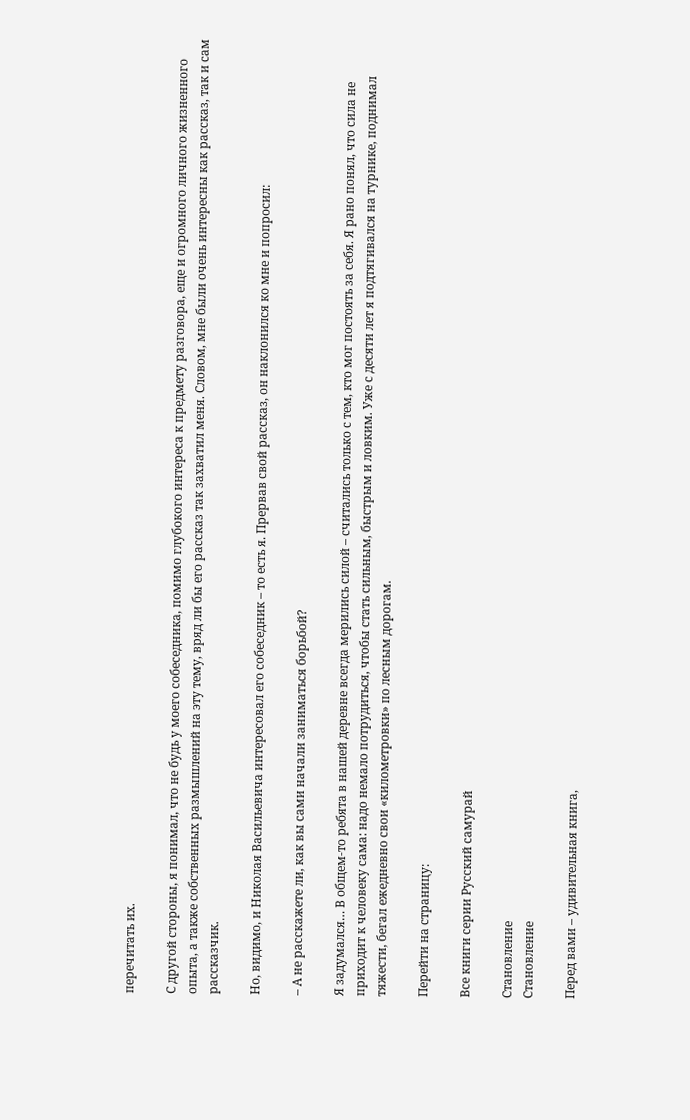перечитать их.

С другой стороны, я понимал, что не будь у моего собеседника, помимо глубокого интереса к предмету разговора, еще и огромного личного жизненного опыта, а также собственных размышлений на эту тему, вряд ли бы его рассказ так захватил меня. Словом, мне были очень интересны как рассказ, так и сам рассказчик.

Но, видимо, и Николая Васильевича интересовал его собеседник – то есть я. Прервав свой рассказ, он наклонился ко мне и попросил:

– А не расскажете ли, как вы сами начали заниматься борьбой?

Я задумался… В общем-то ребята в нашей деревне всегда мерились силой – считались только с тем, кто мог постоять за себя. Я рано понял, что сила не приходит к человеку сама: надо немало потрудиться, чтобы стать сильным, быстрым и ловким. Уже с десяти лет я подтягивался на турнике, поднимал тяжести, бегал ежедневно свои «километровки» по лесным дорогам.

Перейти на страницу:

Все книги серии Русский самурай

Становление
Становление

Перед вами – удивительная книга,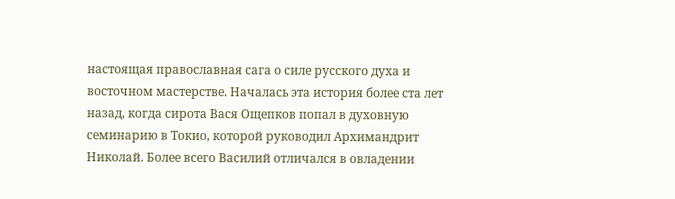настоящая православная сага о силе русского духа и восточном мастерстве. Началась эта история более ста лет назад, когда сирота Вася Ощепков попал в духовную семинарию в Токио, которой руководил Архимандрит Николай. Более всего Василий отличался в овладении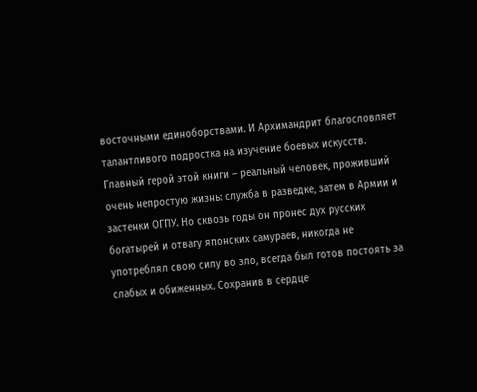восточными единоборствами. И Архимандрит благословляет талантливого подростка на изучение боевых искусств. Главный герой этой книги – реальный человек, проживший очень непростую жизнь: служба в разведке, затем в Армии и застенки ОГПУ. Но сквозь годы он пронес дух русских богатырей и отвагу японских самураев, никогда не употреблял свою силу во зло, всегда был готов постоять за слабых и обиженных. Сохранив в сердце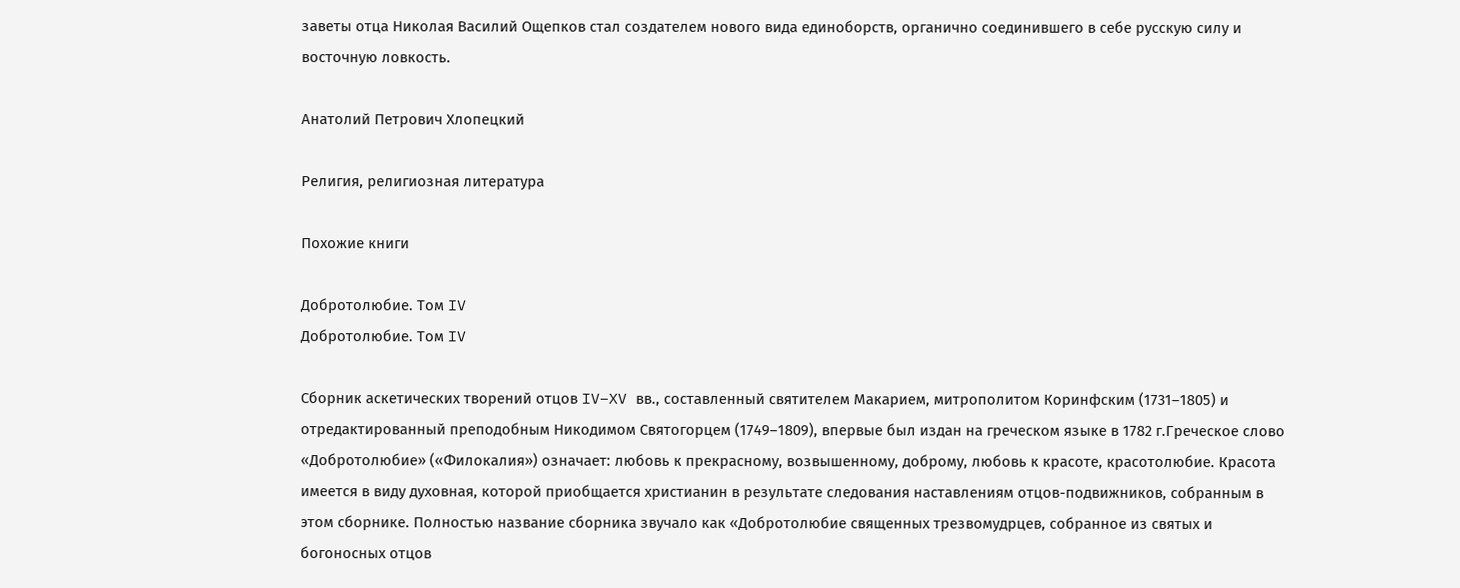заветы отца Николая Василий Ощепков стал создателем нового вида единоборств, органично соединившего в себе русскую силу и восточную ловкость.

Анатолий Петрович Хлопецкий

Религия, религиозная литература

Похожие книги

Добротолюбие. Том IV
Добротолюбие. Том IV

Сборник аскетических творений отцов IV–XV вв., составленный святителем Макарием, митрополитом Коринфским (1731–1805) и отредактированный преподобным Никодимом Святогорцем (1749–1809), впервые был издан на греческом языке в 1782 г.Греческое слово «Добротолюбие» («Филокалия») означает: любовь к прекрасному, возвышенному, доброму, любовь к красоте, красотолюбие. Красота имеется в виду духовная, которой приобщается христианин в результате следования наставлениям отцов-подвижников, собранным в этом сборнике. Полностью название сборника звучало как «Добротолюбие священных трезвомудрцев, собранное из святых и богоносных отцов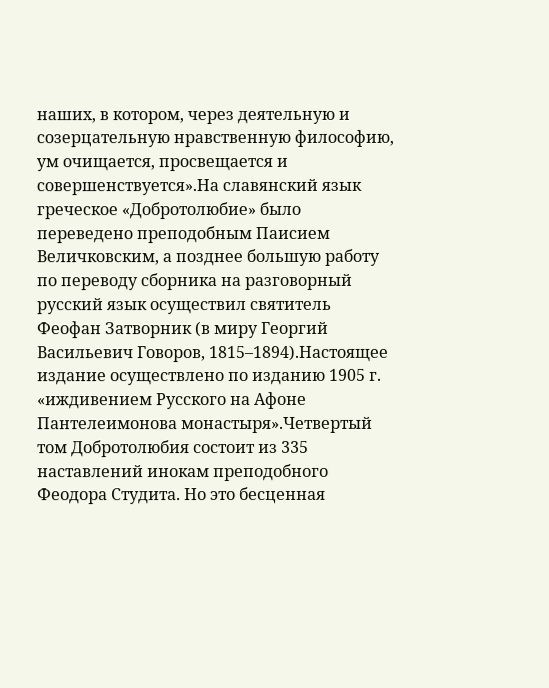наших, в котором, через деятельную и созерцательную нравственную философию, ум очищается, просвещается и совершенствуется».На славянский язык греческое «Добротолюбие» было переведено преподобным Паисием Величковским, а позднее большую работу по переводу сборника на разговорный русский язык осуществил святитель Феофан Затворник (в миру Георгий Васильевич Говоров, 1815–1894).Настоящее издание осуществлено по изданию 1905 г. «иждивением Русского на Афоне Пантелеимонова монастыря».Четвертый том Добротолюбия состоит из 335 наставлений инокам преподобного Феодора Студита. Но это бесценная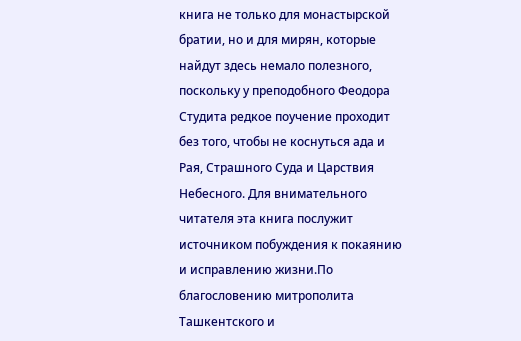книга не только для монастырской братии, но и для мирян, которые найдут здесь немало полезного, поскольку у преподобного Феодора Студита редкое поучение проходит без того, чтобы не коснуться ада и Рая, Страшного Суда и Царствия Небесного. Для внимательного читателя эта книга послужит источником побуждения к покаянию и исправлению жизни.По благословению митрополита Ташкентского и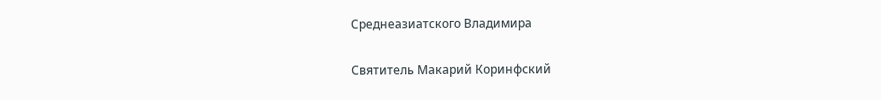Среднеазиатского Владимира

Святитель Макарий Коринфский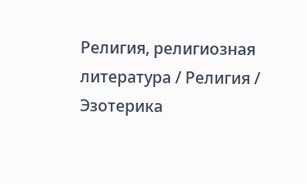Религия, религиозная литература / Религия / Эзотерика